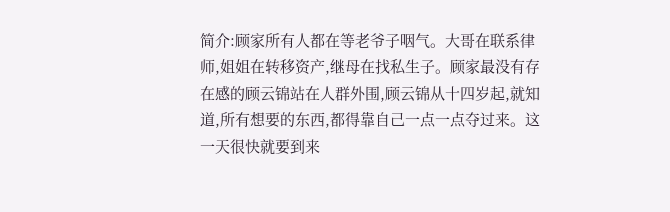简介:顾家所有人都在等老爷子咽气。大哥在联系律师,姐姐在转移资产,继母在找私生子。顾家最没有存在感的顾云锦站在人群外围,顾云锦从十四岁起,就知道,所有想要的东西,都得靠自己一点一点夺过来。这一天很快就要到来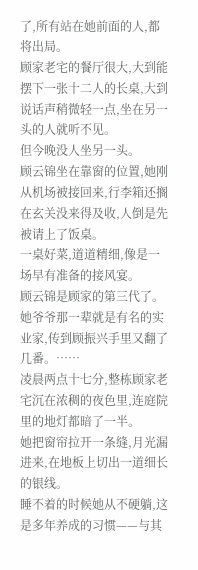了,所有站在她前面的人,都将出局。
顾家老宅的餐厅很大,大到能摆下一张十二人的长桌,大到说话声稍微轻一点,坐在另一头的人就听不见。
但今晚没人坐另一头。
顾云锦坐在靠窗的位置,她刚从机场被接回来,行李箱还搁在玄关没来得及收,人倒是先被请上了饭桌。
一桌好菜,道道精细,像是一场早有准备的接风宴。
顾云锦是顾家的第三代了。她爷爷那一辈就是有名的实业家,传到顾振兴手里又翻了几番。……
凌晨两点十七分,整栋顾家老宅沉在浓稠的夜色里,连庭院里的地灯都暗了一半。
她把窗帘拉开一条缝,月光漏进来,在地板上切出一道细长的银线。
睡不着的时候她从不硬躺,这是多年养成的习惯——与其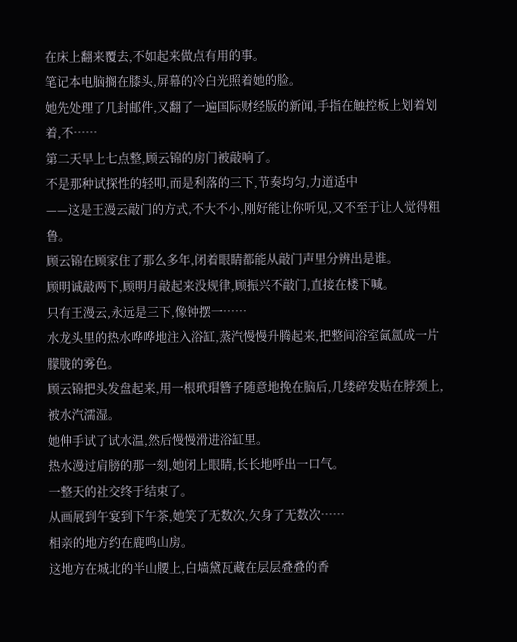在床上翻来覆去,不如起来做点有用的事。
笔记本电脑搁在膝头,屏幕的冷白光照着她的脸。
她先处理了几封邮件,又翻了一遍国际财经版的新闻,手指在触控板上划着划着,不……
第二天早上七点整,顾云锦的房门被敲响了。
不是那种试探性的轻叩,而是利落的三下,节奏均匀,力道适中
——这是王漫云敲门的方式,不大不小,刚好能让你听见,又不至于让人觉得粗鲁。
顾云锦在顾家住了那么多年,闭着眼睛都能从敲门声里分辨出是谁。
顾明诚敲两下,顾明月敲起来没规律,顾振兴不敲门,直接在楼下喊。
只有王漫云,永远是三下,像钟摆一……
水龙头里的热水哗哗地注入浴缸,蒸汽慢慢升腾起来,把整间浴室氤氲成一片朦胧的雾色。
顾云锦把头发盘起来,用一根玳瑁簪子随意地挽在脑后,几缕碎发贴在脖颈上,被水汽濡湿。
她伸手试了试水温,然后慢慢滑进浴缸里。
热水漫过肩膀的那一刻,她闭上眼睛,长长地呼出一口气。
一整天的社交终于结束了。
从画展到午宴到下午茶,她笑了无数次,欠身了无数次……
相亲的地方约在鹿鸣山房。
这地方在城北的半山腰上,白墙黛瓦藏在层层叠叠的香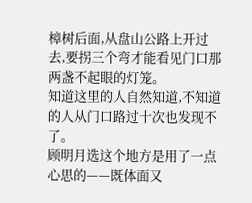樟树后面,从盘山公路上开过去,要拐三个弯才能看见门口那两盏不起眼的灯笼。
知道这里的人自然知道,不知道的人从门口路过十次也发现不了。
顾明月选这个地方是用了一点心思的——既体面又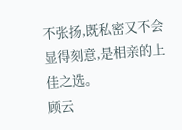不张扬,既私密又不会显得刻意,是相亲的上佳之选。
顾云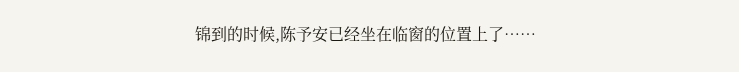锦到的时候,陈予安已经坐在临窗的位置上了……